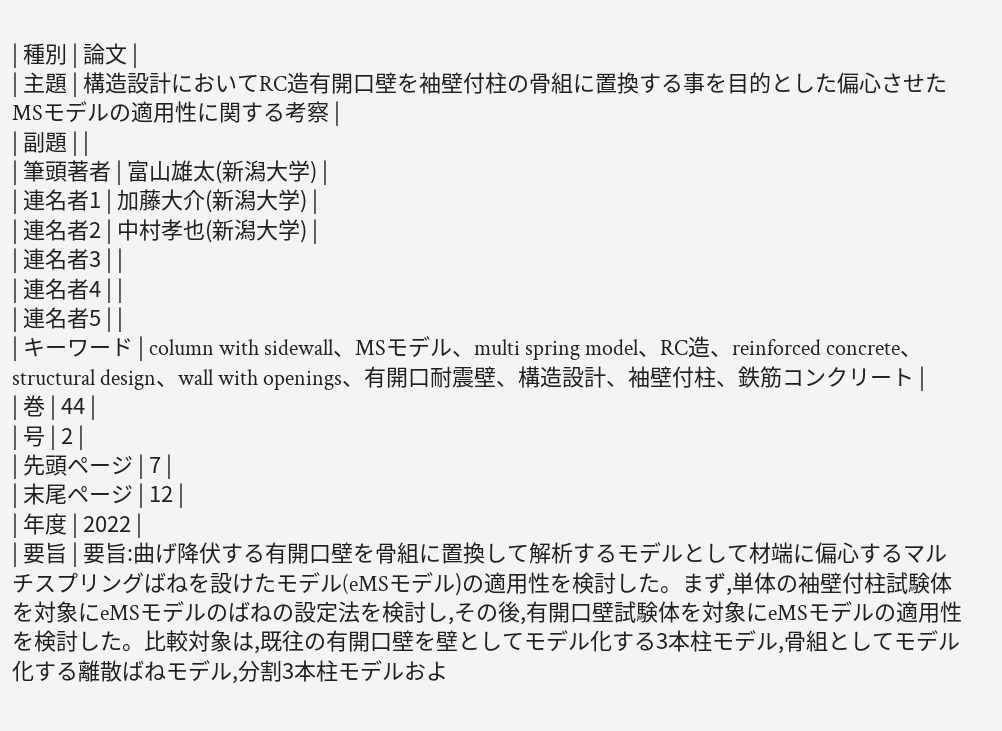| 種別 | 論文 |
| 主題 | 構造設計においてRC造有開口壁を袖壁付柱の骨組に置換する事を目的とした偏心させたMSモデルの適用性に関する考察 |
| 副題 | |
| 筆頭著者 | 富山雄太(新潟大学) |
| 連名者1 | 加藤大介(新潟大学) |
| 連名者2 | 中村孝也(新潟大学) |
| 連名者3 | |
| 連名者4 | |
| 連名者5 | |
| キーワード | column with sidewall、MSモデル、multi spring model、RC造、reinforced concrete、structural design、wall with openings、有開口耐震壁、構造設計、袖壁付柱、鉄筋コンクリート |
| 巻 | 44 |
| 号 | 2 |
| 先頭ページ | 7 |
| 末尾ページ | 12 |
| 年度 | 2022 |
| 要旨 | 要旨:曲げ降伏する有開口壁を骨組に置換して解析するモデルとして材端に偏心するマルチスプリングばねを設けたモデル(eMSモデル)の適用性を検討した。まず,単体の袖壁付柱試験体を対象にeMSモデルのばねの設定法を検討し,その後,有開口壁試験体を対象にeMSモデルの適用性を検討した。比較対象は,既往の有開口壁を壁としてモデル化する3本柱モデル,骨組としてモデル化する離散ばねモデル,分割3本柱モデルおよ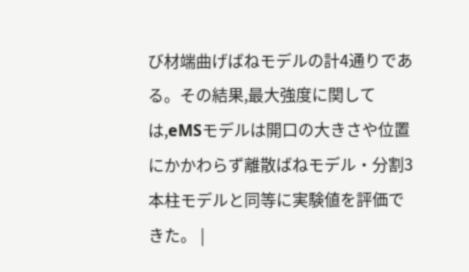び材端曲げばねモデルの計4通りである。その結果,最大強度に関しては,eMSモデルは開口の大きさや位置にかかわらず離散ばねモデル・分割3本柱モデルと同等に実験値を評価できた。 |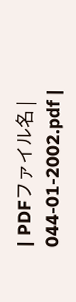| PDFファイル名 | 044-01-2002.pdf |